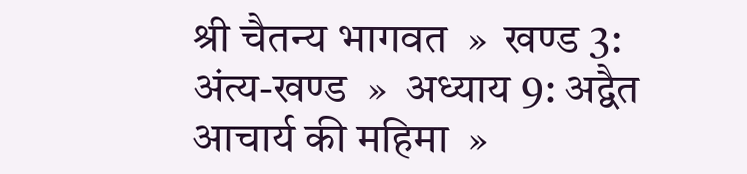श्री चैतन्य भागवत  »  खण्ड 3: अंत्य-खण्ड  »  अध्याय 9: अद्वैत आचार्य की महिमा  »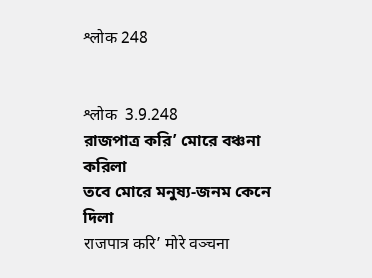श्लोक 248


श्लोक  3.9.248
রাজপাত্র করি’ মোরে বঞ্চনা করিলা
তবে মোরে মনুষ্য-জনম কেনে দিলা
राजपात्र करि’ मोरे वञ्चना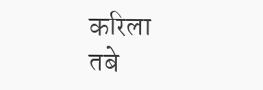करिला
तबे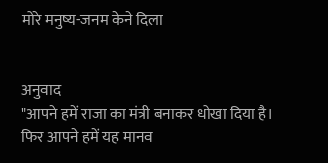मोरे मनुष्य-जनम केने दिला


अनुवाद
"आपने हमें राजा का मंत्री बनाकर धोखा दिया है। फिर आपने हमें यह मानव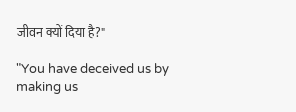जीवन क्यों दिया है?"

"You have deceived us by making us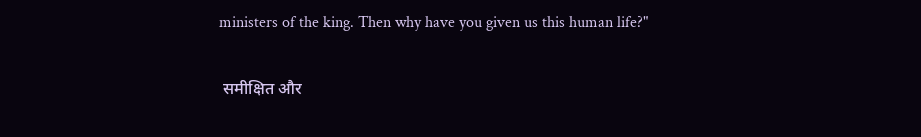ministers of the king. Then why have you given us this human life?"

 समीक्षित और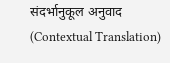संदर्भानुकूल अनुवाद (Contextual Translation)